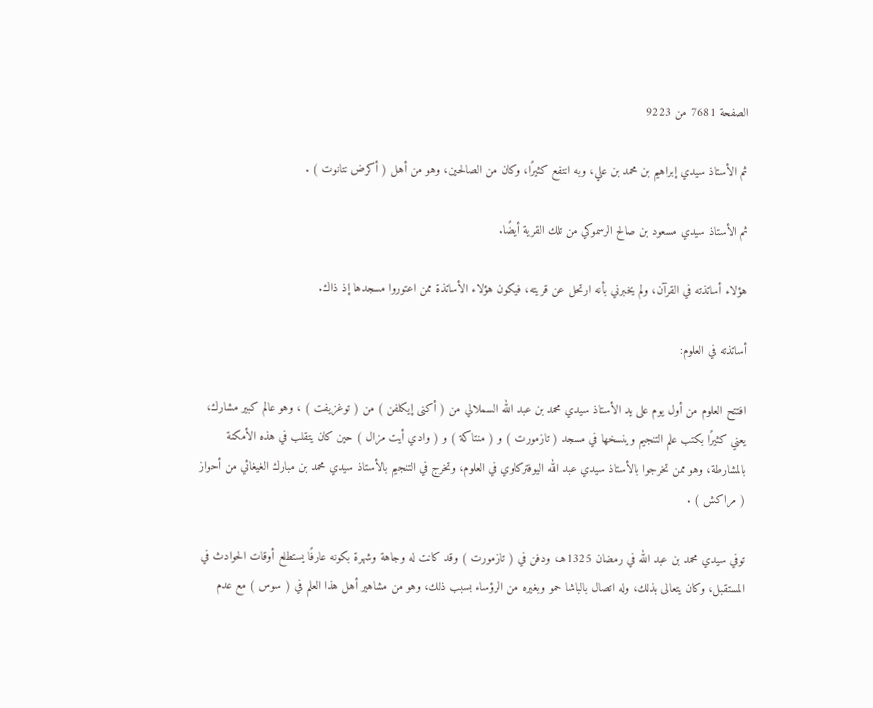الصفحة 7681 من 9223

ثم الأستاذ سيدي إبراهيم بن محمد بن علي، وبه انتفع كثيرًا، وكان من الصالحين، وهو من أهل ( أكرض نتانوت ) .

ثم الأستاذ سيدي مسعود بن صالح الرسموكي من تلك القرية أيضًا.

هؤلاء أساتذته في القرآن، ولم يخبرني بأنه ارتحل عن قريته، فيكون هؤلاء الأساتذة ممن اعتوروا مسجدها إذ ذاك.

أساتذته في العلوم:

افتتح العلوم من أول يوم على يد الأستاذ سيدي محمد بن عبد الله السملالي من ( أكنى إيكلفن ) من ( توغزيفت ) ، وهو عالم كبير مشارك، يعني كثيرًا بكتب علم التنجيم وينسخها في مسجد ( تازمورت ) و ( منتاكة ) و ( وادي أيت مزال ) حين كان يتقلب في هذه الأمكنة بالمشارطة، وهو ممن تخرجوا بالأستاذ سيدي عبد الله اليوفتركاوي في العلوم، وتخرج في التنجيم بالأستاذ سيدي محمد بن مبارك الغيغائي من أحواز ( مراكش ) .

توفي سيدي محمد بن عبد الله في رمضان 1325هـ، ودفن في ( تازمورت ) وقد كانت له وجاهة وشهرة بكونه عارفًا يستطلع أوقات الحوادث في المستقبل، وكان يتعالى بذلك، وله اتصال بالباشا حمو وبغيره من الرؤساء بسبب ذلك، وهو من مشاهير أهل هذا العلم في ( سوس ) مع عدم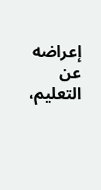إعراضه عن التعليم،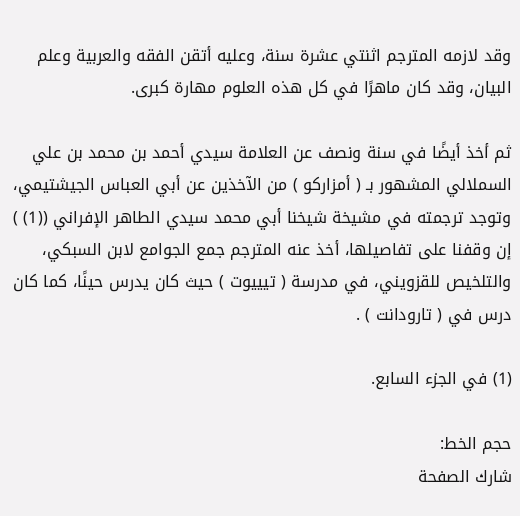وقد لازمه المترجم اثنتي عشرة سنة، وعليه أتقن الفقه والعربية وعلم البيان، وقد كان ماهرًا في كل هذه العلوم مهارة كبرى.

ثم أخذ أيضًا في سنة ونصف عن العلامة سيدي أحمد بن محمد بن علي السملالي المشهور بـ ( أمزاركو ) من الآخذين عن أبي العباس الجيشتيمي، وتوجد ترجمته في مشيخة شيخنا أبي محمد سيدي الطاهر الإفراني ((1) ) إن وقفنا على تفاصيلها، أخذ عنه المترجم جمع الجوامع لابن السبكي، والتلخيص للقزويني، في مدرسة ( تيييوت ) حيث كان يدرس حينًا، كما كان درس في ( تارودانت ) .

(1) في الجزء السابع.

حجم الخط:
شارك الصفحة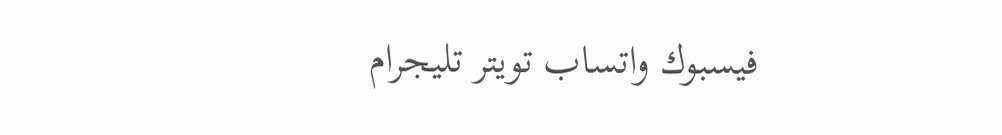فيسبوك واتساب تويتر تليجرام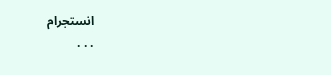انستجرام
. . .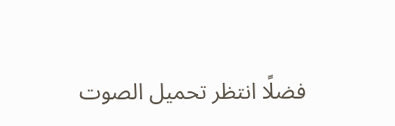فضلًا انتظر تحميل الصوت